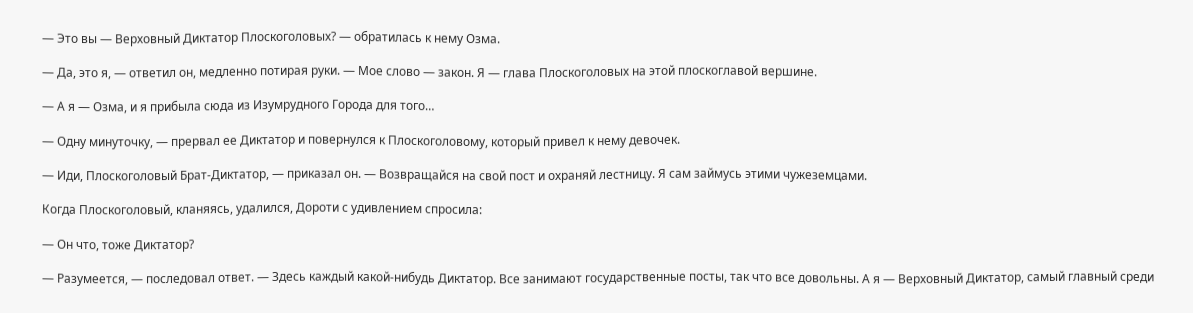— Это вы — Верховный Диктатор Плоскоголовых? — обратилась к нему Озма.

— Да, это я, — ответил он, медленно потирая руки. — Мое слово — закон. Я — глава Плоскоголовых на этой плоскоглавой вершине.

— А я — Озма, и я прибыла сюда из Изумрудного Города для того…

— Одну минуточку, — прервал ее Диктатор и повернулся к Плоскоголовому, который привел к нему девочек.

— Иди, Плоскоголовый Брат-Диктатор, — приказал он. — Возвращайся на свой пост и охраняй лестницу. Я сам займусь этими чужеземцами.

Когда Плоскоголовый, кланяясь, удалился, Дороти с удивлением спросила:

— Он что, тоже Диктатор?

— Разумеется, — последовал ответ. — Здесь каждый какой-нибудь Диктатор. Все занимают государственные посты, так что все довольны. А я — Верховный Диктатор, самый главный среди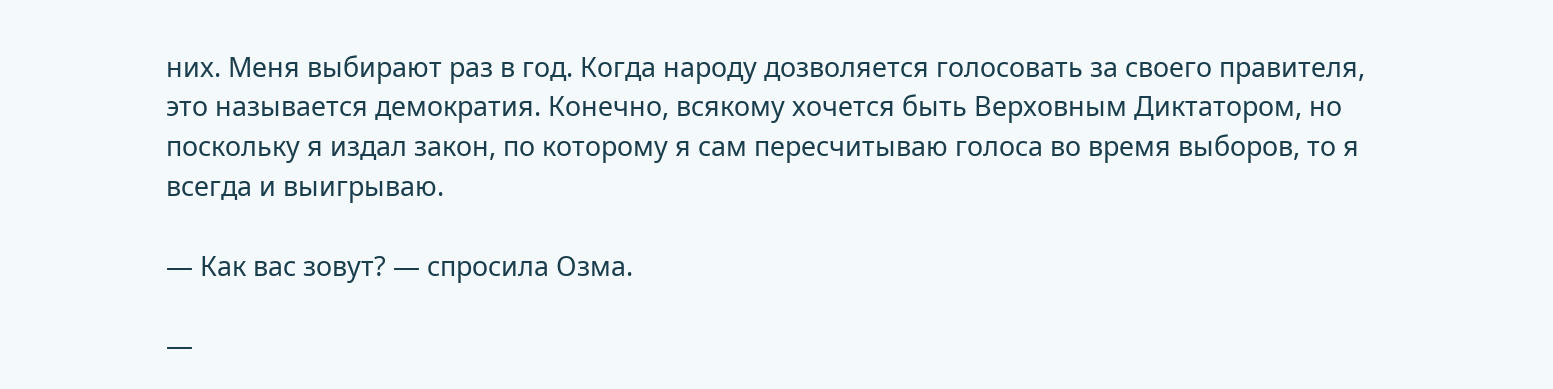них. Меня выбирают раз в год. Когда народу дозволяется голосовать за своего правителя, это называется демократия. Конечно, всякому хочется быть Верховным Диктатором, но поскольку я издал закон, по которому я сам пересчитываю голоса во время выборов, то я всегда и выигрываю.

— Как вас зовут? — спросила Озма.

—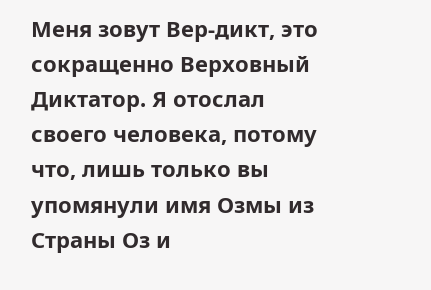Меня зовут Вер-дикт, это сокращенно Верховный Диктатор. Я отослал своего человека, потому что, лишь только вы упомянули имя Озмы из Страны Оз и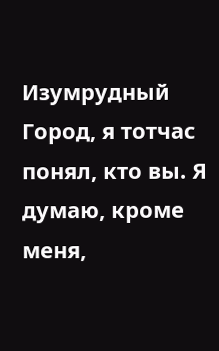Изумрудный Город, я тотчас понял, кто вы. Я думаю, кроме меня,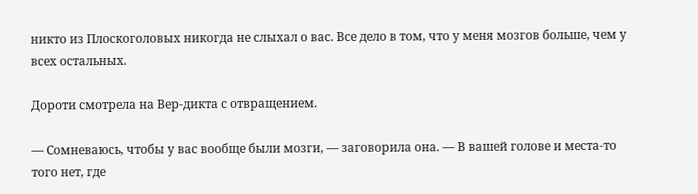никто из Плоскоголовых никогда не слыхал о вас. Все дело в том, что у меня мозгов больше, чем у всех остальных.

Дороти смотрела на Вер-дикта с отвращением.

— Сомневаюсь, чтобы у вас вообще были мозги, — заговорила она. — В вашей голове и места-то того нет, где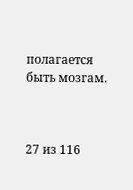полагается быть мозгам.



27 из 116